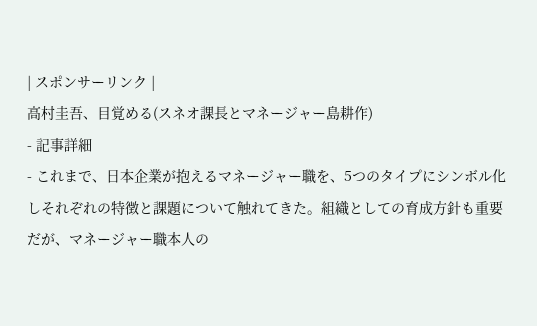| スポンサーリンク |
高村圭吾、目覚める(スネオ課長とマネージャー島耕作)
- 記事詳細
- これまで、日本企業が抱えるマネージャー職を、5つのタイプにシンボル化しそれぞれの特徴と課題について触れてきた。組織としての育成方針も重要だが、マネージャー職本人の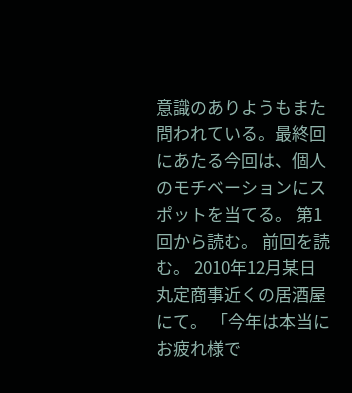意識のありようもまた問われている。最終回にあたる今回は、個人のモチベーションにスポットを当てる。 第1回から読む。 前回を読む。 2010年12月某日 丸定商事近くの居酒屋にて。 「今年は本当にお疲れ様で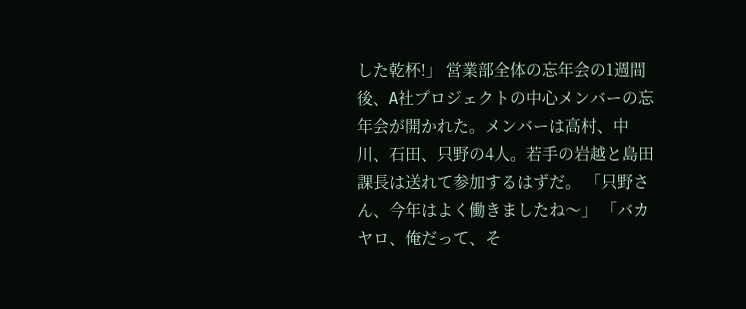した乾杯!」 営業部全体の忘年会の1週間後、A社プロジェクトの中心メンバーの忘年会が開かれた。メンバーは高村、中川、石田、只野の4人。若手の岩越と島田課長は送れて参加するはずだ。 「只野さん、今年はよく働きましたね〜」 「バカヤロ、俺だって、そ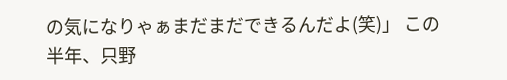の気になりゃぁまだまだできるんだよ(笑)」 この半年、只野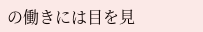の働きには目を見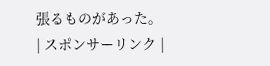張るものがあった。
| スポンサーリンク |